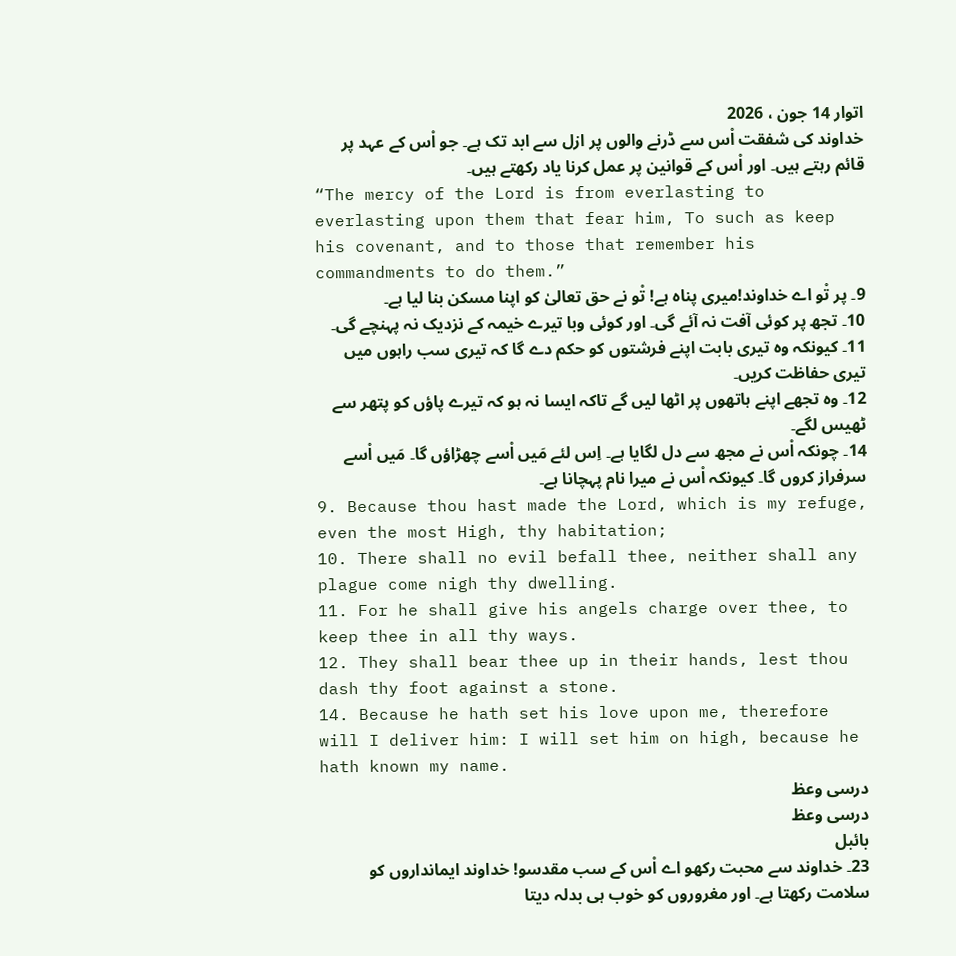اتوار 14 جون ، 2026
خداوند کی شفقت اْس سے ڈرنے والوں پر ازل سے ابد تک ہے۔ جو اْس کے عہد پر قائم رہتے ہیں۔ اور اْس کے قوانین پر عمل کرنا یاد رکھتے ہیں۔
“The mercy of the Lord is from everlasting to everlasting upon them that fear him, To such as keep his covenant, and to those that remember his commandments to do them.”
9۔ پر تْو اے خداوند!میری پناہ ہے! تْو نے حق تعالیٰ کو اپنا مسکن بنا لیا ہے۔
10۔ تجھ پر کوئی آفت نہ آئے گی۔ اور کوئی وبا تیرے خیمہ کے نزدیک نہ پہنچے گی۔
11۔ کیونکہ وہ تیری بابت اپنے فرشتوں کو حکم دے گا کہ تیری سب راہوں میں تیری حفاظت کریں۔
12۔ وہ تجھے اپنے ہاتھوں پر اٹھا لیں گے تاکہ ایسا نہ ہو کہ تیرے پاؤں کو پتھر سے ٹھیس لگے۔
14۔ چونکہ اْس نے مجھ سے دل لگایا ہے۔ اِس لئے مَیں اْسے چھڑاؤں گا۔ مَیں اْسے سرفراز کروں گا۔ کیونکہ اْس نے میرا نام پہچانا ہے۔
9. Because thou hast made the Lord, which is my refuge, even the most High, thy habitation;
10. There shall no evil befall thee, neither shall any plague come nigh thy dwelling.
11. For he shall give his angels charge over thee, to keep thee in all thy ways.
12. They shall bear thee up in their hands, lest thou dash thy foot against a stone.
14. Because he hath set his love upon me, therefore will I deliver him: I will set him on high, because he hath known my name.
درسی وعظ
درسی وعظ
بائبل
23۔ خداوند سے محبت رکھو اے اْس کے سب مقدسو! خداوند ایمانداروں کو سلامت رکھتا ہے۔ اور مغروروں کو خوب ہی بدلہ دیتا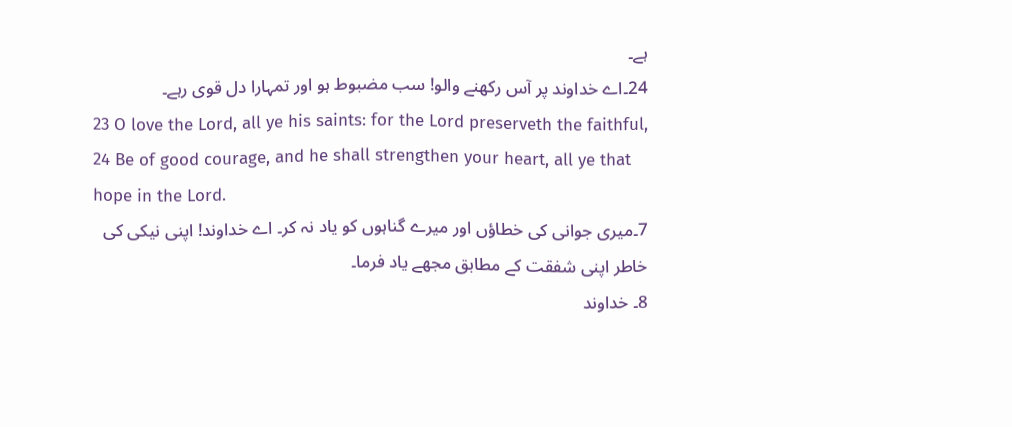ہے۔
24۔اے خداوند پر آس رکھنے والو! سب مضبوط ہو اور تمہارا دل قوی رہے۔
23 O love the Lord, all ye his saints: for the Lord preserveth the faithful,
24 Be of good courage, and he shall strengthen your heart, all ye that hope in the Lord.
7۔میری جوانی کی خطاؤں اور میرے گناہوں کو یاد نہ کر۔ اے خداوند! اپنی نیکی کی خاطر اپنی شفقت کے مطابق مجھے یاد فرما۔
8۔ خداوند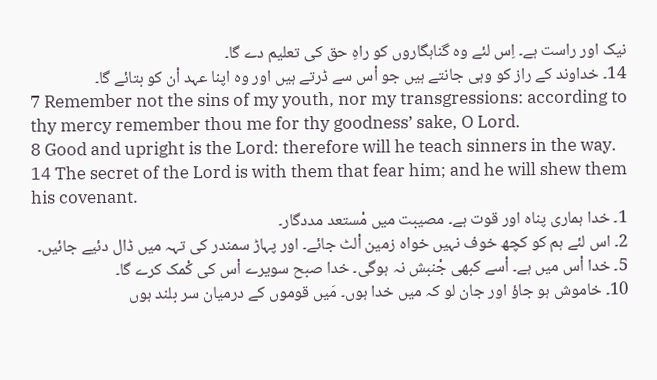نیک اور راست ہے۔ اِس لئے وہ گناہگاروں کو راہِ حق کی تعلیم دے گا۔
14۔ خداوند کے راز کو وہی جانتے ہیں جو اْس سے ڈرتے ہیں اور وہ اپنا عہد اْن کو بتائے گا۔
7 Remember not the sins of my youth, nor my transgressions: according to thy mercy remember thou me for thy goodness’ sake, O Lord.
8 Good and upright is the Lord: therefore will he teach sinners in the way.
14 The secret of the Lord is with them that fear him; and he will shew them his covenant.
1۔ خدا ہماری پناہ اور قوت ہے۔ مصیبت میں مْستعد مددگار۔
2۔ اس لئے ہم کو کچھ خوف نہیں خواہ زمین اْلٹ جائے۔ اور پہاڑ سمندر کی تہہ میں ڈال دئیے جائیں۔
5۔ خدا اْس میں ہے۔ اْسے کبھی جْنبش نہ ہوگی۔ خدا صبح سویرے اْس کی کْمک کرے گا۔
10۔ خاموش ہو جاؤ اور جان لو کہ میں خدا ہوں۔ مَیں قوموں کے درمیان سر بلند ہوں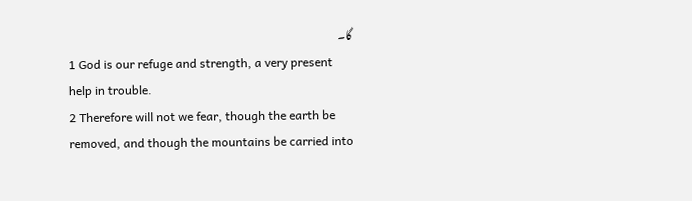گا۔
1 God is our refuge and strength, a very present help in trouble.
2 Therefore will not we fear, though the earth be removed, and though the mountains be carried into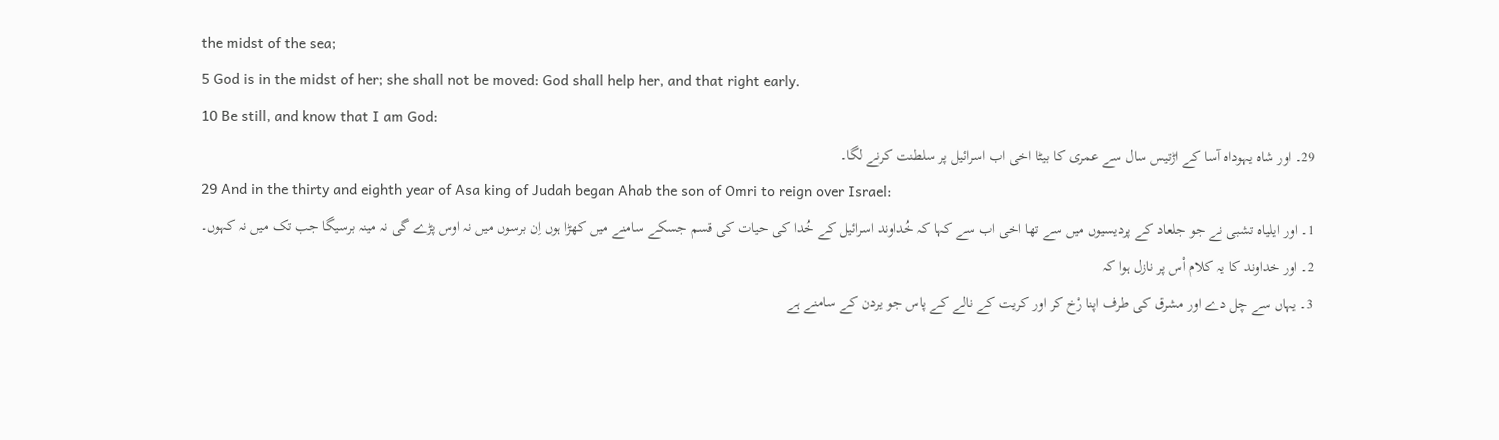the midst of the sea;
5 God is in the midst of her; she shall not be moved: God shall help her, and that right early.
10 Be still, and know that I am God:
29۔ اور شاہ یہوداہ آسا کے اڑتیس سال سے عمری کا بیٹا اخی اب اسرائیل پر سلطنت کرنے لگا۔
29 And in the thirty and eighth year of Asa king of Judah began Ahab the son of Omri to reign over Israel:
1۔ اور ایلیاہ تشبی نے جو جلعاد کے پردیسیوں میں سے تھا اخی اب سے کہا کہ خُداوند اسرائیل کے خُدا کی حیات کی قسم جسکے سامنے میں کھڑا ہوں اِن برسوں میں نہ اوس پڑے گی نہ مینہ برسیگا جب تک میں نہ کہوں۔
2۔ اور خداوند کا یہ کلام اْس پر نازل ہوا کہ
3۔ یہاں سے چل دے اور مشرق کی طرف اپنا رْخ کر اور کریت کے نالے کے پاس جو یردن کے سامنے ہے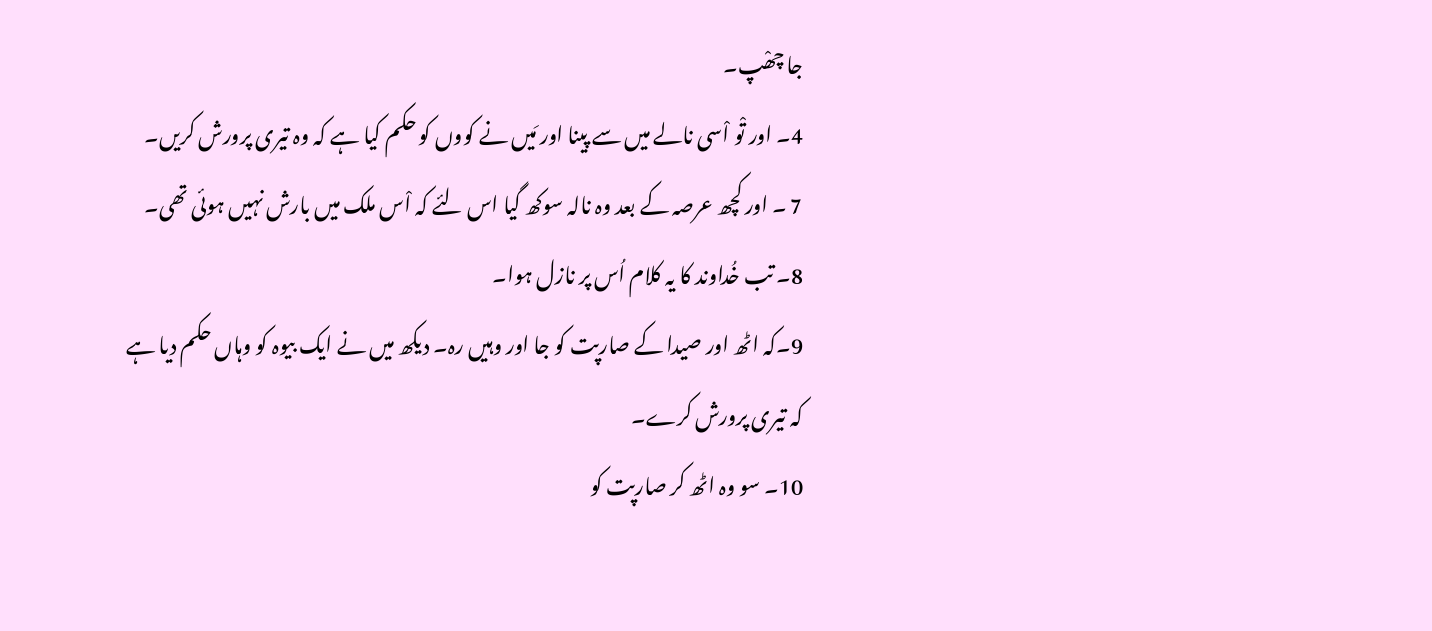جا چھْپ۔
4۔ اور تْو اْسی نالے میں سے پینا اور مَیں نے کووں کو حکم کیا ہے کہ وہ تیری پرورش کریں۔
7 ۔ اور کچھ عرصہ کے بعد وہ نالہ سوکھ گیا اس لئے کہ اْس ملک میں بارش نہیں ہوئی تھی۔
8۔ تب خُداوند کا یہ کلام اُس پر نازل ہوا۔
9۔کہ اٹھ اور صیدا کے صارپت کو جا اور وہیں رہ۔ دیکھ میں نے ایک بیوہ کو وہاں حکم دیا ہے کہ تیری پرورش کرے۔
10۔ سو وہ اٹھ کر صارپت کو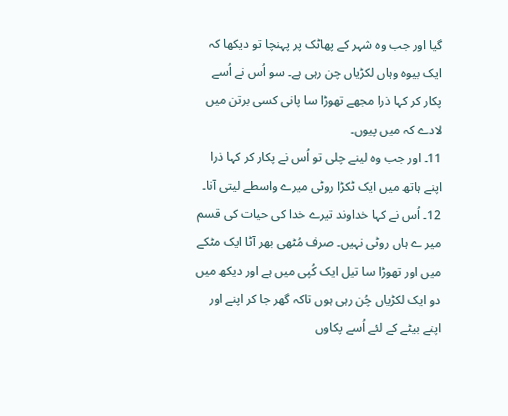گیا اور جب وہ شہر کے پھاٹک پر پہنچا تو دیکھا کہ ایک بیوہ وہاں لکڑیاں چن رہی ہے۔ سو اُس نے اُسے پکار کر کہا ذرا مجھے تھوڑا سا پانی کسی برتن میں لادے کہ میں پیوں۔
11۔ اور جب وہ لینے چلی تو اُس نے پکار کر کہا ذرا اپنے ہاتھ میں ایک ٹکڑا روٹی میرے واسطے لیتی آنا۔
12۔ اُس نے کہا خداوند تیرے خدا کی حیات کی قسم میر ے ہاں روٹی نہیں۔ صرف مُٹھی بھر آٹا ایک مٹکے میں اور تھوڑا سا تیل ایک کُپی میں ہے اور دیکھ میں دو ایک لکڑیاں چُن رہی ہوں تاکہ گھر جا کر اپنے اور اپنے بیٹے کے لئے اُسے پکاوں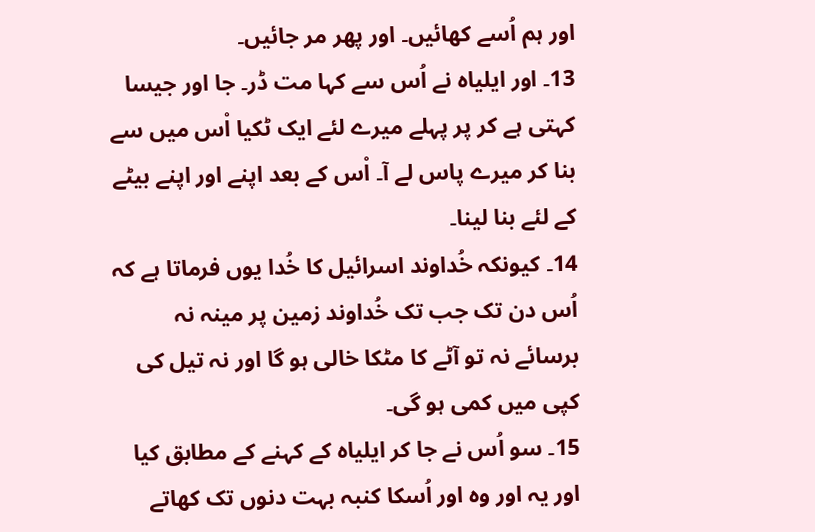اور ہم اُسے کھائیں۔ اور پھر مر جائیں۔
13۔ اور ایلیاہ نے اُس سے کہا مت ڈر۔ جا اور جیسا کہتی ہے کر پر پہلے میرے لئے ایک ٹکیا اْس میں سے بنا کر میرے پاس لے آ۔ اْس کے بعد اپنے اور اپنے بیٹے کے لئے بنا لینا۔
14۔ کیونکہ خُداوند اسرائیل کا خُدا یوں فرماتا ہے کہ اُس دن تک جب تک خُداوند زمین پر مینہ نہ برسائے نہ تو آٹے کا مٹکا خالی ہو گا اور نہ تیل کی کپی میں کمی ہو گی۔
15۔ سو اُس نے جا کر ایلیاہ کے کہنے کے مطابق کیا اور یہ اور وہ اور اُسکا کنبہ بہت دنوں تک کھاتے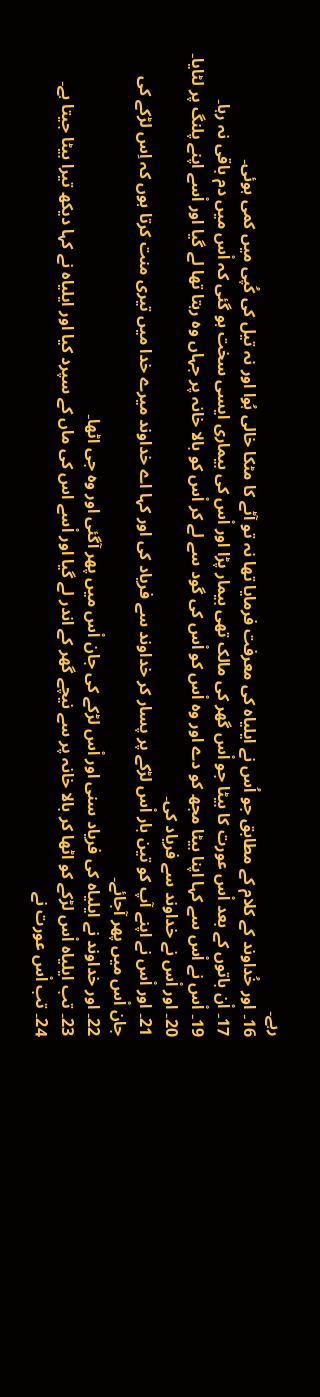رہے۔
16۔ اور خُداوند کے کلام کے مطابق جو اُس نے ایلیاہ کی معرفت فرمایا تھا نہ تو آٹے کا مٹکا خالی ہُوا اور نہ تیل کی کُپی میں کمی ہوئی۔
17۔ اْن باتوں کے بعد اْس عورت کا بیٹا جو اْس گھر کی مالک تھی بیمار پڑا اور اْس کی بیماری ایسی سخت ہو گئی کہ اْس میں دم باقی نہ رہا۔
19۔ اْس نے اْس سے کہا اپنا بیٹا مجھ کو دے اور وہ اْس کو اْس کی گود سے لے کر اْس کو بالا خانہ پر جہاں وہ رہتا تھا لے گیا اور اْسے اپنے پلنگ پر لٹایا۔
20۔ اور اْس نے خداوند سے فریاد کی۔
21۔ اور اْس نے اپنے آپ کو تین بار اْس لڑکے پر پسار کر خداوند سے فریاد کی اور کہا اے خداوند میرے خدا میں تیری منت کرتا ہوں کہ اِس لڑکے کی جان اْس میں پھر آجائے۔
22۔ اور خداوند نے ایلیاہ کی فریاد سنی اور اْس لڑکے کی جان اْس میں پھر آگئی اور وہ جی اٹھا۔
23۔ تب ایلیاہ اْس لڑکے کو اٹھا کر بالا خانہ پر سے نیچے گھر کے اندر لے گیا اور اْسے اس کی ماں کے سپرد کیا اور ایلیاہ نے کہا دیکھ تیرا بیٹا جیتا ہے۔
24۔ تب اْس عورت نے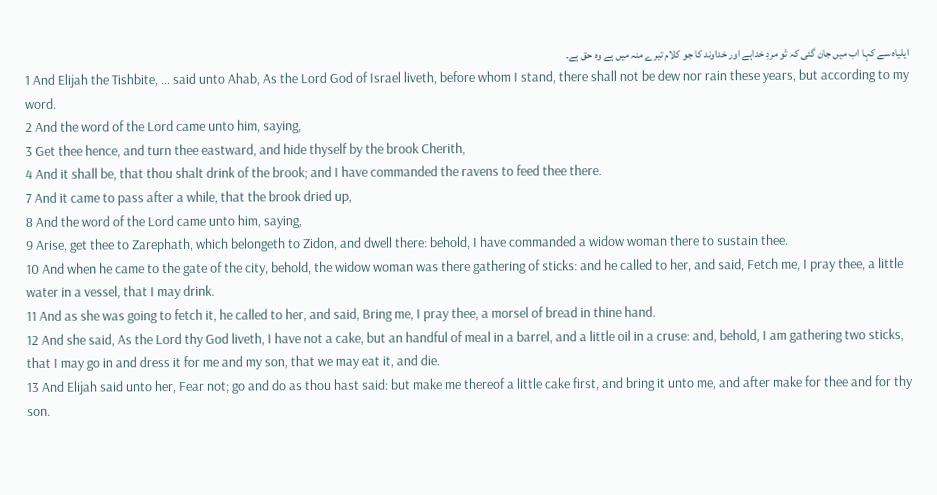ایلیاہ سے کہا اب میں جان گئی کہ تْو مردِ خداہے اور خداوند کا جو کلام تیرے منہ میں ہے وہ حق ہے۔
1 And Elijah the Tishbite, … said unto Ahab, As the Lord God of Israel liveth, before whom I stand, there shall not be dew nor rain these years, but according to my word.
2 And the word of the Lord came unto him, saying,
3 Get thee hence, and turn thee eastward, and hide thyself by the brook Cherith,
4 And it shall be, that thou shalt drink of the brook; and I have commanded the ravens to feed thee there.
7 And it came to pass after a while, that the brook dried up,
8 And the word of the Lord came unto him, saying,
9 Arise, get thee to Zarephath, which belongeth to Zidon, and dwell there: behold, I have commanded a widow woman there to sustain thee.
10 And when he came to the gate of the city, behold, the widow woman was there gathering of sticks: and he called to her, and said, Fetch me, I pray thee, a little water in a vessel, that I may drink.
11 And as she was going to fetch it, he called to her, and said, Bring me, I pray thee, a morsel of bread in thine hand.
12 And she said, As the Lord thy God liveth, I have not a cake, but an handful of meal in a barrel, and a little oil in a cruse: and, behold, I am gathering two sticks, that I may go in and dress it for me and my son, that we may eat it, and die.
13 And Elijah said unto her, Fear not; go and do as thou hast said: but make me thereof a little cake first, and bring it unto me, and after make for thee and for thy son.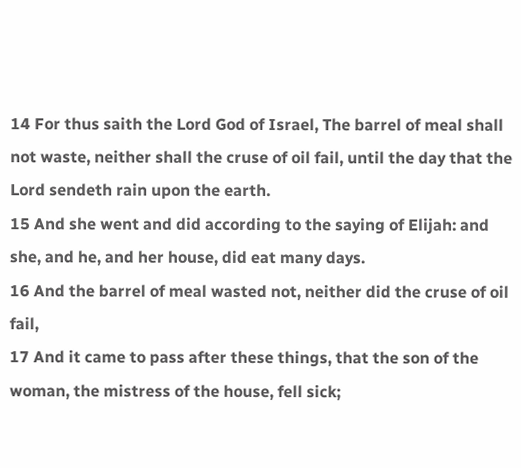14 For thus saith the Lord God of Israel, The barrel of meal shall not waste, neither shall the cruse of oil fail, until the day that the Lord sendeth rain upon the earth.
15 And she went and did according to the saying of Elijah: and she, and he, and her house, did eat many days.
16 And the barrel of meal wasted not, neither did the cruse of oil fail,
17 And it came to pass after these things, that the son of the woman, the mistress of the house, fell sick;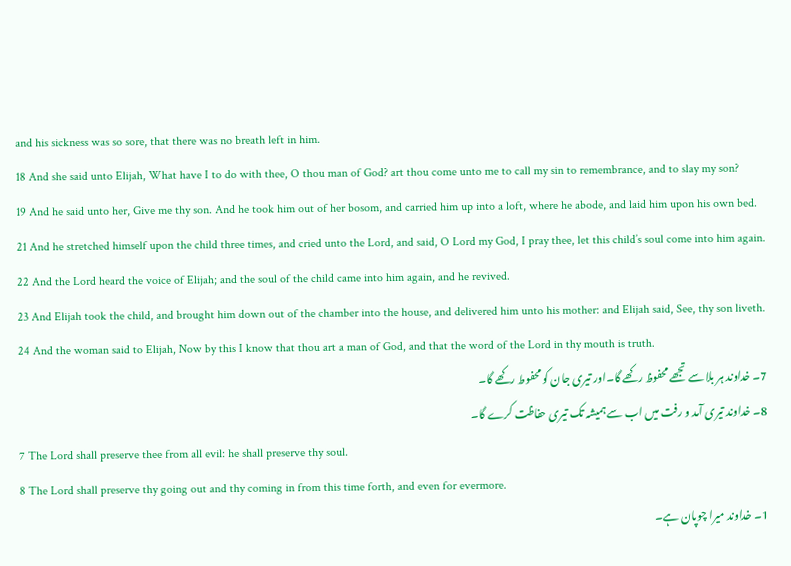and his sickness was so sore, that there was no breath left in him.
18 And she said unto Elijah, What have I to do with thee, O thou man of God? art thou come unto me to call my sin to remembrance, and to slay my son?
19 And he said unto her, Give me thy son. And he took him out of her bosom, and carried him up into a loft, where he abode, and laid him upon his own bed.
21 And he stretched himself upon the child three times, and cried unto the Lord, and said, O Lord my God, I pray thee, let this child’s soul come into him again.
22 And the Lord heard the voice of Elijah; and the soul of the child came into him again, and he revived.
23 And Elijah took the child, and brought him down out of the chamber into the house, and delivered him unto his mother: and Elijah said, See, thy son liveth.
24 And the woman said to Elijah, Now by this I know that thou art a man of God, and that the word of the Lord in thy mouth is truth.
7۔ خداوند ہر بلا سے تجھے محفوظ رکھے گا۔اور تیری جان کو محفوط رکھے گا۔
8۔ خداوند تیری آمد و رفت میں اب سے ہمیشہ تک تیری حفاظت کرے گا۔
7 The Lord shall preserve thee from all evil: he shall preserve thy soul.
8 The Lord shall preserve thy going out and thy coming in from this time forth, and even for evermore.
1۔ خداوند میرا چوپان ہے۔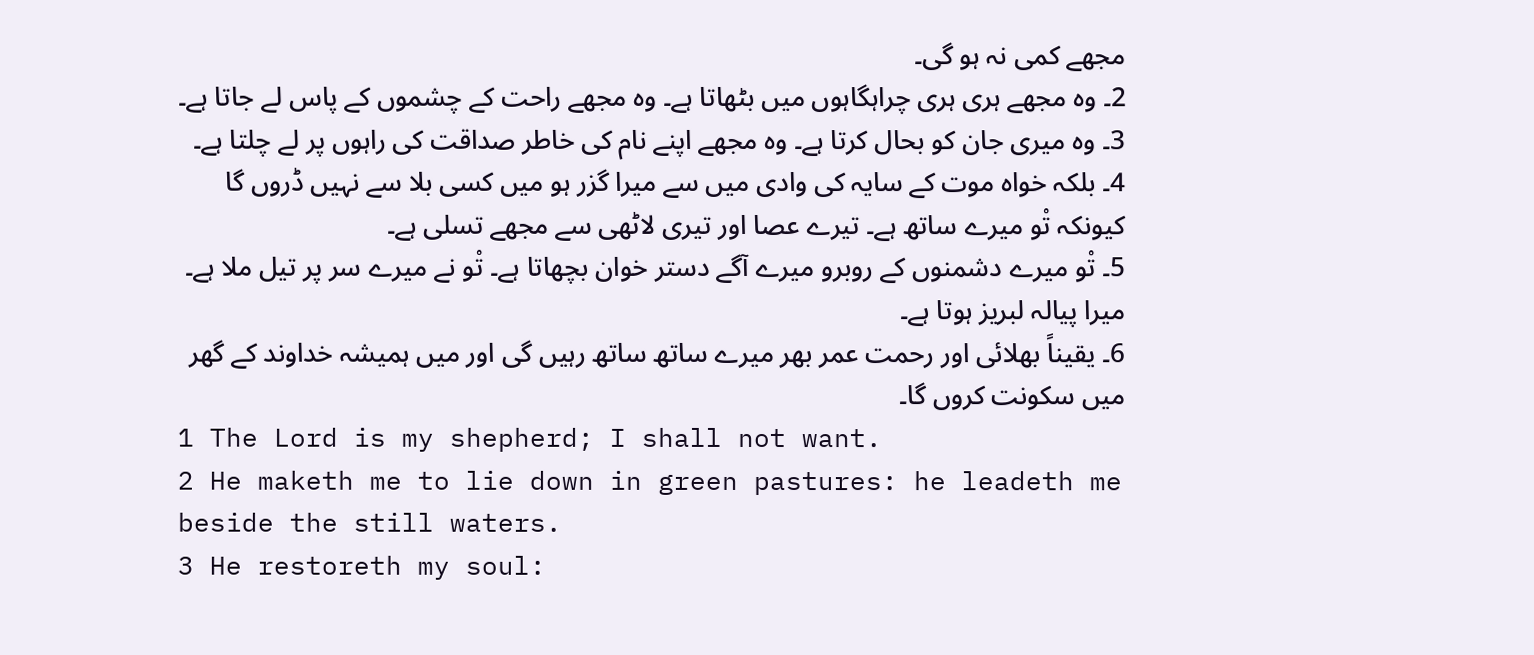مجھے کمی نہ ہو گی۔
2۔ وہ مجھے ہری ہری چراہگاہوں میں بٹھاتا ہے۔ وہ مجھے راحت کے چشموں کے پاس لے جاتا ہے۔
3۔ وہ میری جان کو بحال کرتا ہے۔ وہ مجھے اپنے نام کی خاطر صداقت کی راہوں پر لے چلتا ہے۔
4۔ بلکہ خواہ موت کے سایہ کی وادی میں سے میرا گزر ہو میں کسی بلا سے نہیں ڈروں گا کیونکہ تْو میرے ساتھ ہے۔ تیرے عصا اور تیری لاٹھی سے مجھے تسلی ہے۔
5۔ تْو میرے دشمنوں کے روبرو میرے آگے دستر خوان بچھاتا ہے۔ تْو نے میرے سر پر تیل ملا ہے۔ میرا پیالہ لبریز ہوتا ہے۔
6۔ یقیناً بھلائی اور رحمت عمر بھر میرے ساتھ ساتھ رہیں گی اور میں ہمیشہ خداوند کے گھر میں سکونت کروں گا۔
1 The Lord is my shepherd; I shall not want.
2 He maketh me to lie down in green pastures: he leadeth me beside the still waters.
3 He restoreth my soul: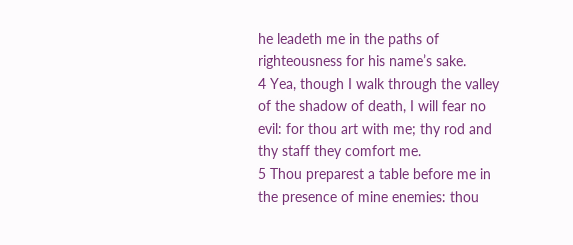he leadeth me in the paths of righteousness for his name’s sake.
4 Yea, though I walk through the valley of the shadow of death, I will fear no evil: for thou art with me; thy rod and thy staff they comfort me.
5 Thou preparest a table before me in the presence of mine enemies: thou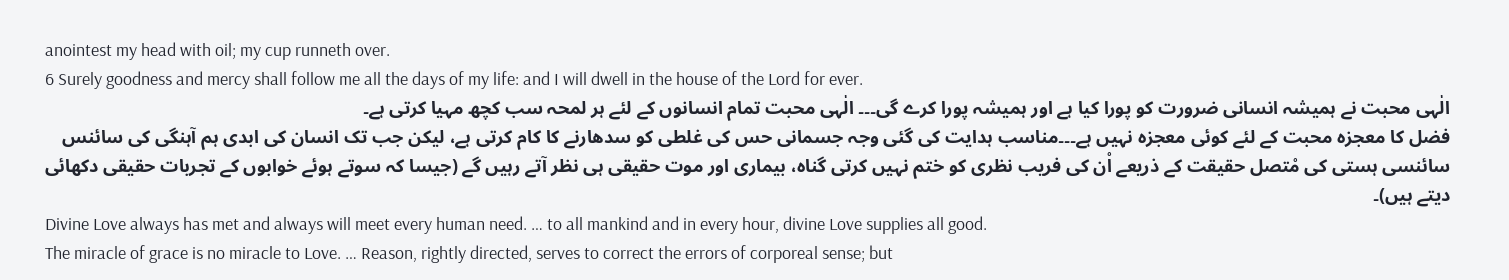anointest my head with oil; my cup runneth over.
6 Surely goodness and mercy shall follow me all the days of my life: and I will dwell in the house of the Lord for ever.
الٰہی محبت نے ہمیشہ انسانی ضرورت کو پورا کیا ہے اور ہمیشہ پورا کرے گی۔۔۔ الٰہی محبت تمام انسانوں کے لئے ہر لمحہ سب کچھ مہیا کرتی ہے۔
فضل کا معجزہ محبت کے لئے کوئی معجزہ نہیں ہے۔۔۔مناسب ہدایت کی گئی وجہ جسمانی حس کی غلطی کو سدھارنے کا کام کرتی ہے، لیکن جب تک انسان کی ابدی ہم آہنگی کی سائنس سائنسی ہستی کی مْتصل حقیقت کے ذریعے اْن کی فریب نظری کو ختم نہیں کرتی گناہ، بیماری اور موت حقیقی ہی نظر آتے رہیں گے (جیسا کہ سوتے ہوئے خوابوں کے تجربات حقیقی دکھائی دیتے ہیں)۔
Divine Love always has met and always will meet every human need. … to all mankind and in every hour, divine Love supplies all good.
The miracle of grace is no miracle to Love. … Reason, rightly directed, serves to correct the errors of corporeal sense; but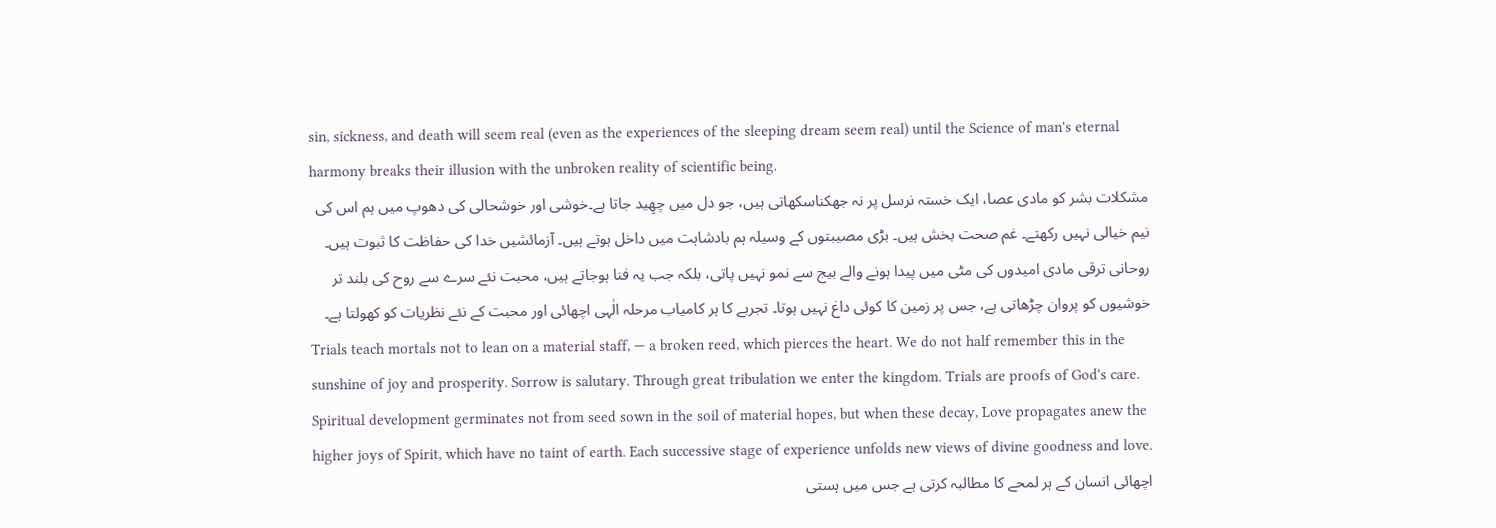sin, sickness, and death will seem real (even as the experiences of the sleeping dream seem real) until the Science of man's eternal harmony breaks their illusion with the unbroken reality of scientific being.
مشکلات بشر کو مادی عصا، ایک خستہ نرسل پر نہ جھکناسکھاتی ہیں، جو دل میں چھِید جاتا ہے۔خوشی اور خوشحالی کی دھوپ میں ہم اس کی نیم خیالی نہیں رکھتے۔ غم صحت بخش ہیں۔ بڑی مصیبتوں کے وسیلہ ہم بادشاہت میں داخل ہوتے ہیں۔ آزمائشیں خدا کی حفاظت کا ثبوت ہیں۔ روحانی ترقی مادی امیدوں کی مٹی میں پیدا ہونے والے بیج سے نمو نہیں پاتی، بلکہ جب یہ فنا ہوجاتے ہیں، محبت نئے سرے سے روح کی بلند تر خوشیوں کو پروان چڑھاتی ہے، جس پر زمین کا کوئی داغ نہیں ہوتا۔ تجربے کا ہر کامیاب مرحلہ الٰہی اچھائی اور محبت کے نئے نظریات کو کھولتا ہے۔
Trials teach mortals not to lean on a material staff, — a broken reed, which pierces the heart. We do not half remember this in the sunshine of joy and prosperity. Sorrow is salutary. Through great tribulation we enter the kingdom. Trials are proofs of God's care. Spiritual development germinates not from seed sown in the soil of material hopes, but when these decay, Love propagates anew the higher joys of Spirit, which have no taint of earth. Each successive stage of experience unfolds new views of divine goodness and love.
اچھائی انسان کے ہر لمحے کا مطالبہ کرتی ہے جس میں ہستی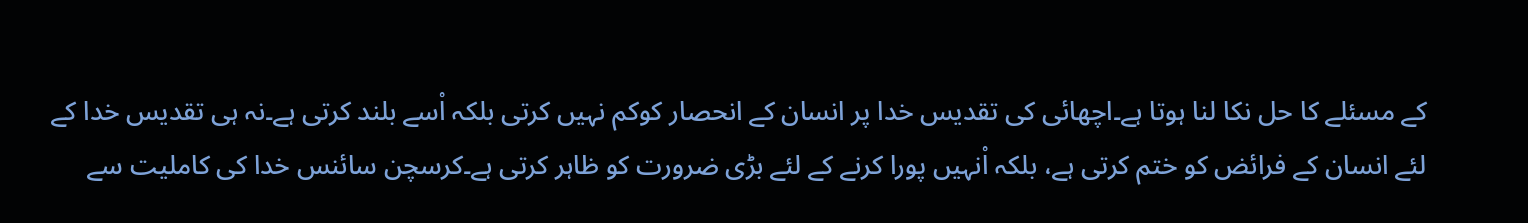کے مسئلے کا حل نکا لنا ہوتا ہے۔اچھائی کی تقدیس خدا پر انسان کے انحصار کوکم نہیں کرتی بلکہ اْسے بلند کرتی ہے۔نہ ہی تقدیس خدا کے لئے انسان کے فرائض کو ختم کرتی ہے، بلکہ اْنہیں پورا کرنے کے لئے بڑی ضرورت کو ظاہر کرتی ہے۔کرسچن سائنس خدا کی کاملیت سے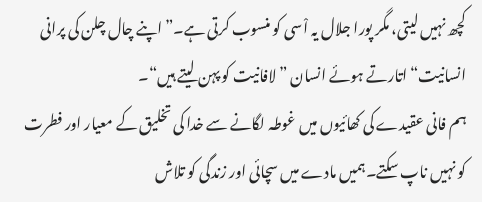کچھ نہیں لیتی، مگر پورا جلال یہ اْسی کو منسوب کرتی ہے۔”اپنے چال چلن کی پرانی انسانیت“اتارتے ہوئے انسان ”لافانیت کو پہن لیتے ہیں“۔
ہم فانی عقیدے کی کھائیوں میں غوطہ لگانے سے خدا کی تخلیق کے معیار اور فطرت کو نہیں ناپ سکتے۔ہمیں مادے میں سچائی اور زندگی کو تلاش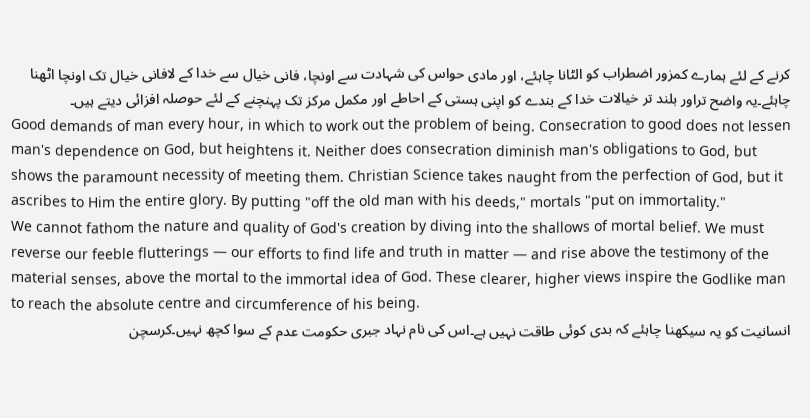کرنے کے لئے ہمارے کمزور اضطراب کو الٹانا چاہئے، اور مادی حواس کی شہادت سے اونچا، فانی خیال سے خدا کے لافانی خیال تک اونچا اٹھنا چاہئے۔یہ واضح تراور بلند تر خیالات خدا کے بندے کو اپنی ہستی کے احاطے اور مکمل مرکز تک پہنچنے کے لئے حوصلہ افزائی دیتے ہیں۔
Good demands of man every hour, in which to work out the problem of being. Consecration to good does not lessen man's dependence on God, but heightens it. Neither does consecration diminish man's obligations to God, but shows the paramount necessity of meeting them. Christian Science takes naught from the perfection of God, but it ascribes to Him the entire glory. By putting "off the old man with his deeds," mortals "put on immortality."
We cannot fathom the nature and quality of God's creation by diving into the shallows of mortal belief. We must reverse our feeble flutterings — our efforts to find life and truth in matter — and rise above the testimony of the material senses, above the mortal to the immortal idea of God. These clearer, higher views inspire the Godlike man to reach the absolute centre and circumference of his being.
انسانیت کو یہ سیکھنا چاہئے کہ بدی کوئی طاقت نہیں ہے۔اس کی نام نہاد جبری حکومت عدم کے سوا کچھ نہیں۔کرسچن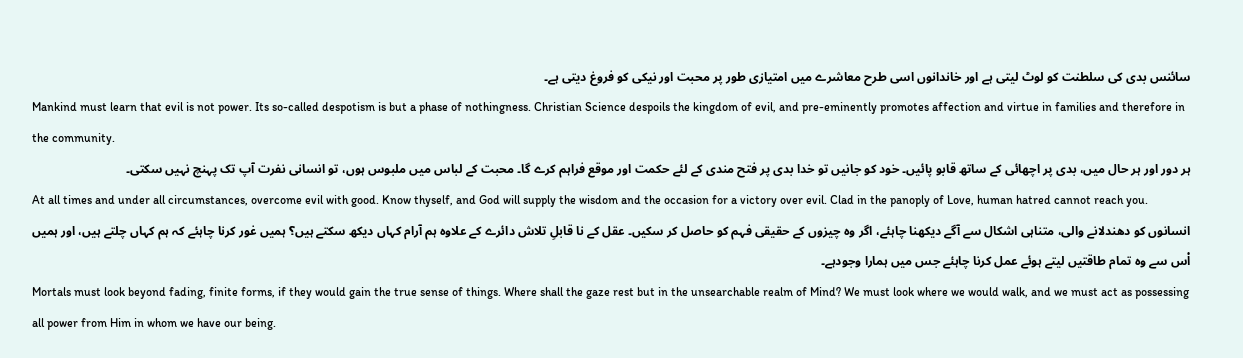سائنس بدی کی سلطنت کو لوٹ لیتی ہے اور خاندانوں اسی طرح معاشرے میں امتیازی طور پر محبت اور نیکی کو فروغ دیتی ہے۔
Mankind must learn that evil is not power. Its so-called despotism is but a phase of nothingness. Christian Science despoils the kingdom of evil, and pre-eminently promotes affection and virtue in families and therefore in the community.
ہر دور اور ہر حال میں، بدی پر اچھائی کے ساتھ قابو پائیں۔ خود کو جانیں تو خدا بدی پر فتح مندی کے لئے حکمت اور موقع فراہم کرے گا۔ محبت کے لباس میں ملبوس ہوں، تو انسانی نفرت آپ تک پہنچ نہیں سکتی۔
At all times and under all circumstances, overcome evil with good. Know thyself, and God will supply the wisdom and the occasion for a victory over evil. Clad in the panoply of Love, human hatred cannot reach you.
انسانوں کو دھندلانے والی، متناہی اشکال سے آگے دیکھنا چاہئے، اگر وہ چیزوں کے حقیقی فہم کو حاصل کر سکیں۔ عقل کے نا قابلِ تلاش دائرے کے علاوہ ہم آرام کہاں دیکھ سکتے ہیں؟ ہمیں غور کرنا چاہئے کہ ہم کہاں چلتے ہیں، اور ہمیں اْس سے وہ تمام طاقتیں لیتے ہوئے عمل کرنا چاہئے جس میں ہمارا وجودہے۔
Mortals must look beyond fading, finite forms, if they would gain the true sense of things. Where shall the gaze rest but in the unsearchable realm of Mind? We must look where we would walk, and we must act as possessing all power from Him in whom we have our being.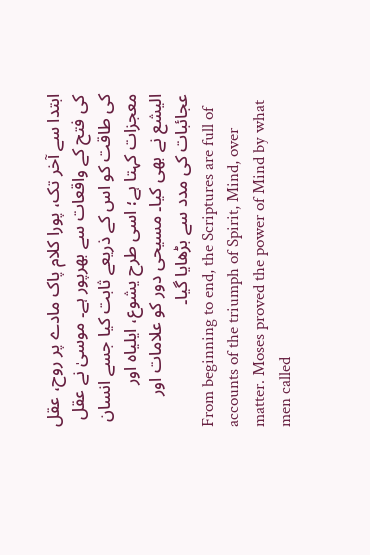ابتدا سے آخر تک، پورا کلام پاک مادے پر روح، عقل کی فتح کے واقعات سے بھرپور ہے۔ موسیٰ نے عقل کی طاقت کو اس کے ذریعے ثابت کیا جسے انسان معجزات کہتا ہے؛ اسی طرح یشوع، ایلیاہ اور الیشع نے بھی کیا۔ مسیحی دور کو علامات اور عجائبات کی مدد سے بڑھایا گیا۔
From beginning to end, the Scriptures are full of accounts of the triumph of Spirit, Mind, over matter. Moses proved the power of Mind by what men called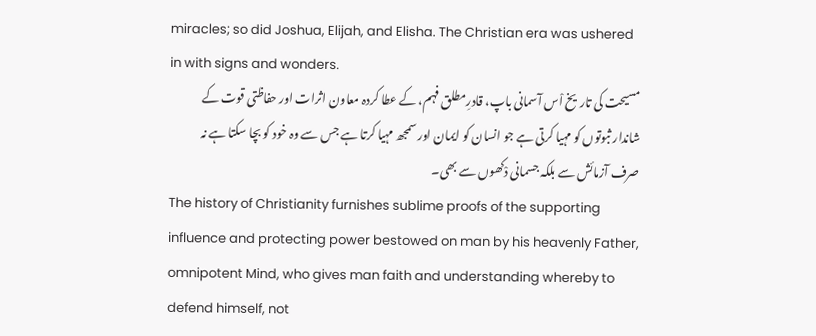miracles; so did Joshua, Elijah, and Elisha. The Christian era was ushered in with signs and wonders.
مسیحت کی تاریخ اْس آسمانی باپ، قادرِمطلق فہم، کے عطا کردہ معاون اثرات اور حفاظتی قوت کے شاندار ثبوتوں کو مہیا کرتی ہے جو انسان کو ایمان اور سمجھ مہیا کرتا ہے جس سے وہ خود کو بچا سکتا ہے نہ صرف آزمائش سے بلکہ جسمانی دْکھوں سے بھی۔
The history of Christianity furnishes sublime proofs of the supporting influence and protecting power bestowed on man by his heavenly Father, omnipotent Mind, who gives man faith and understanding whereby to defend himself, not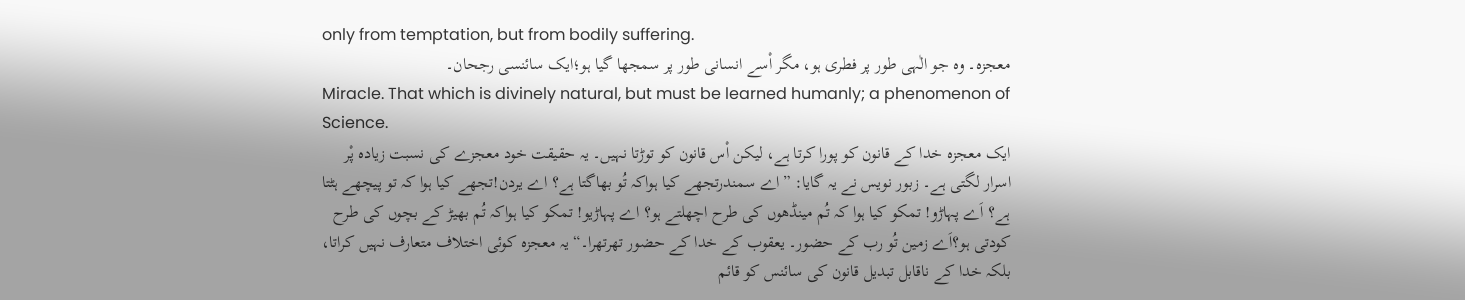only from temptation, but from bodily suffering.
معجزہ۔ وہ جو الٰہی طور پر فطری ہو، مگر اْسے انسانی طور پر سمجھا گیا ہو؛ایک سائنسی رجحان۔
Miracle. That which is divinely natural, but must be learned humanly; a phenomenon of Science.
ایک معجزہ خدا کے قانون کو پورا کرتا ہے، لیکن اْس قانون کو توڑتا نہیں۔ یہ حقیقت خود معجزے کی نسبت زیادہ پْر اسرار لگتی ہے۔ زبور نویس نے یہ گایا: ”اے سمندرتجھے کیا ہواکہ تُو بھاگتا ہے؟ اے یردن!تجھے کیا ہوا کہ تو پیچھے ہٹتا ہے؟ اَے پہاڑو! تمکو کیا ہوا کہ تُم مینڈھوں کی طرح اچھلتے ہو؟ اے پہاڑیو! تمکو کیا ہواکہ تُم بھیڑ کے بچوں کی طرح کودتی ہو؟اَے زمین تُو رب کے حضور۔ یعقوب کے خدا کے حضور تھرتھرا۔“ یہ معجزہ کوئی اختلاف متعارف نہیں کراتا، بلکہ خدا کے ناقابل تبدیل قانون کی سائنس کو قائم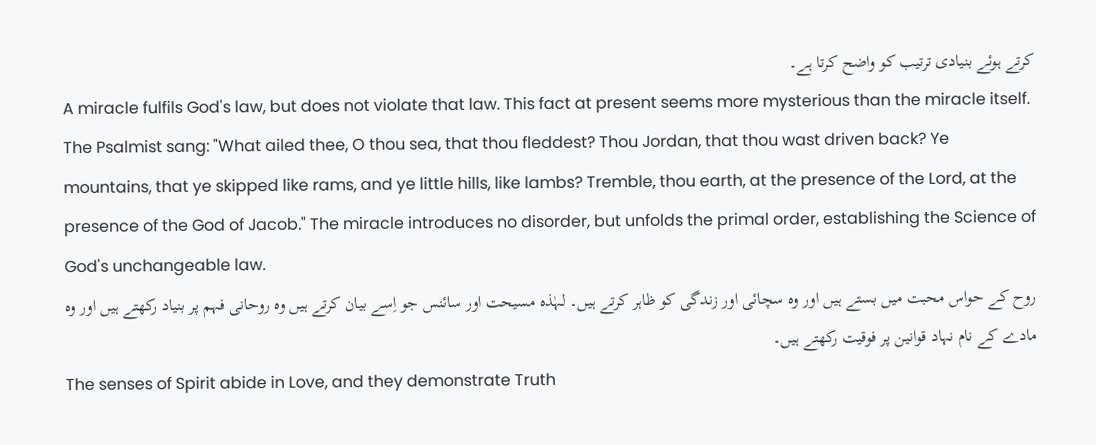کرتے ہوئے بنیادی ترتیب کو واضح کرتا ہے۔
A miracle fulfils God's law, but does not violate that law. This fact at present seems more mysterious than the miracle itself. The Psalmist sang: "What ailed thee, O thou sea, that thou fleddest? Thou Jordan, that thou wast driven back? Ye mountains, that ye skipped like rams, and ye little hills, like lambs? Tremble, thou earth, at the presence of the Lord, at the presence of the God of Jacob." The miracle introduces no disorder, but unfolds the primal order, establishing the Science of God's unchangeable law.
روح کے حواس محبت میں بستے ہیں اور وہ سچائی اور زندگی کو ظاہر کرتے ہیں۔ لہٰذہ مسیحت اور سائنس جو اِسے بیان کرتے ہیں وہ روحانی فہم پر بنیاد رکھتے ہیں اور وہ مادے کے نام نہاد قوانین پر فوقیت رکھتے ہیں۔
The senses of Spirit abide in Love, and they demonstrate Truth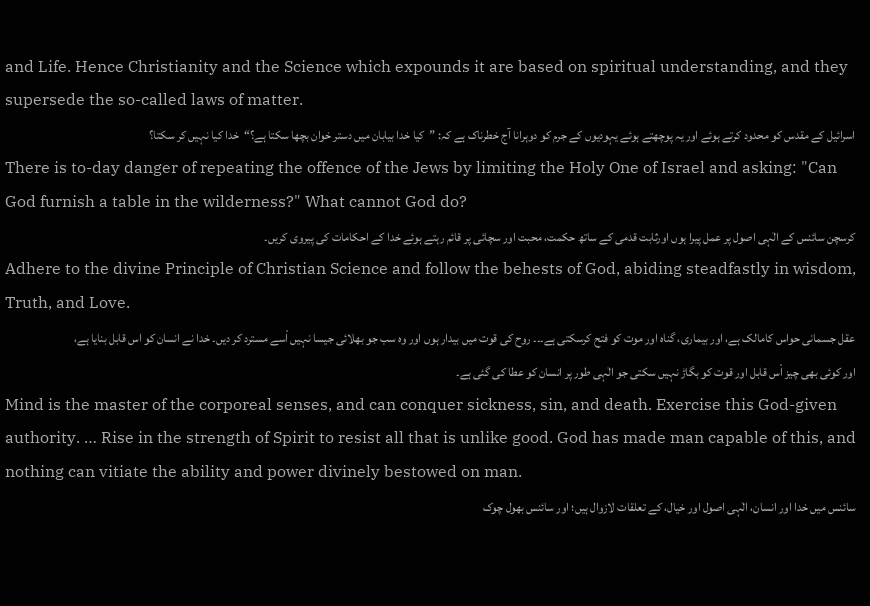and Life. Hence Christianity and the Science which expounds it are based on spiritual understanding, and they supersede the so-called laws of matter.
اسرائیل کے مقدس کو محدود کرتے ہوئے اور یہ پوچھتے ہوئے یہودیوں کے جرم کو دوہرانا آج خطرناک ہے کہ: ”کیا خدا بیابان میں دستر خوان بچھا سکتا ہے؟“خدا کیا نہیں کر سکتا؟
There is to-day danger of repeating the offence of the Jews by limiting the Holy One of Israel and asking: "Can God furnish a table in the wilderness?" What cannot God do?
کرسچن سائنس کے الٰہی اصول پر عمل پیرا ہوں اورثابت قدمی کے ساتھ حکمت، محبت اور سچائی پر قائم رہتے ہوئے خدا کے احکامات کی پیروی کریں۔
Adhere to the divine Principle of Christian Science and follow the behests of God, abiding steadfastly in wisdom, Truth, and Love.
عقل جسمانی حواس کامالک ہے، اور بیماری، گناہ اور موت کو فتح کرسکتی ہے۔۔۔ روح کی قوت میں بیدار ہوں اور وہ سب جو بھلائی جیسا نہیں اْسے مسترد کر دیں۔ خدا نے انسان کو اس قابل بنایا ہے، اور کوئی بھی چیز اْس قابل اور قوت کو بگاڑ نہیں سکتی جو الٰہی طور پر انسان کو عطا کی گئی ہے۔
Mind is the master of the corporeal senses, and can conquer sickness, sin, and death. Exercise this God-given authority. … Rise in the strength of Spirit to resist all that is unlike good. God has made man capable of this, and nothing can vitiate the ability and power divinely bestowed on man.
سائنس میں خدا اور انسان، الٰہی اصول اور خیال، کے تعلقات لازوال ہیں؛ اور سائنس بھول چوک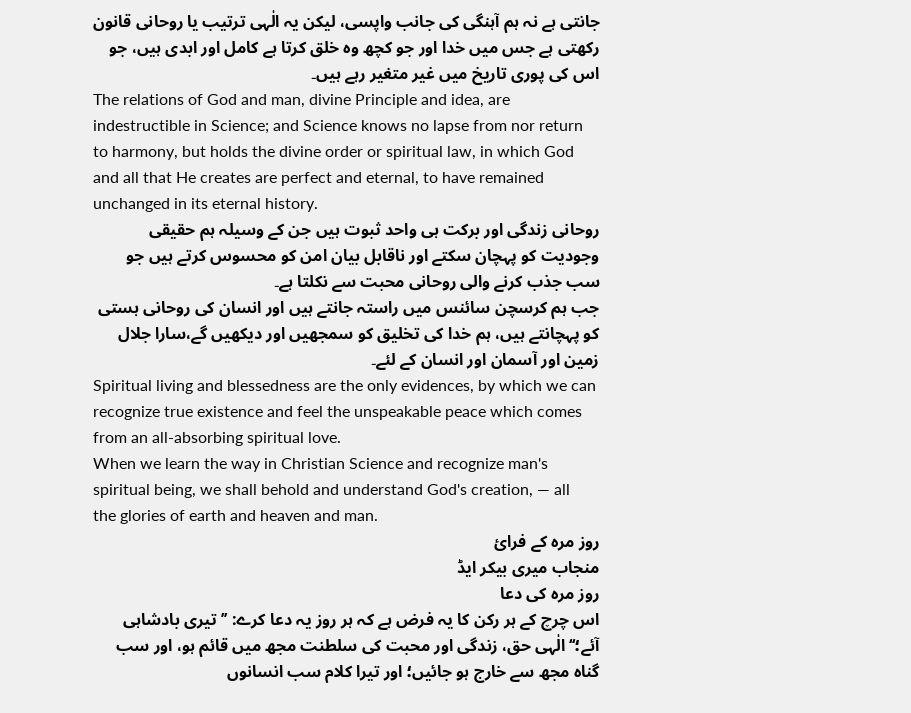جانتی ہے نہ ہم آہنگی کی جانب واپسی، لیکن یہ الٰہی ترتیب یا روحانی قانون رکھتی ہے جس میں خدا اور جو کچھ وہ خلق کرتا ہے کامل اور ابدی ہیں، جو اس کی پوری تاریخ میں غیر متغیر رہے ہیں۔
The relations of God and man, divine Principle and idea, are indestructible in Science; and Science knows no lapse from nor return to harmony, but holds the divine order or spiritual law, in which God and all that He creates are perfect and eternal, to have remained unchanged in its eternal history.
روحانی زندگی اور برکت ہی واحد ثبوت ہیں جن کے وسیلہ ہم حقیقی وجودیت کو پہچان سکتے اور ناقابل بیان امن کو محسوس کرتے ہیں جو سب جذب کرنے والی روحانی محبت سے نکلتا ہے۔
جب ہم کرسچن سائنس میں راستہ جانتے ہیں اور انسان کی روحانی ہستی کو پہچانتے ہیں، ہم خدا کی تخلیق کو سمجھیں اور دیکھیں گے،سارا جلال زمین اور آسمان اور انسان کے لئے۔
Spiritual living and blessedness are the only evidences, by which we can recognize true existence and feel the unspeakable peace which comes from an all-absorbing spiritual love.
When we learn the way in Christian Science and recognize man's spiritual being, we shall behold and understand God's creation, — all the glories of earth and heaven and man.
روز مرہ کے فرائ
منجاب میری بیکر ایڈ
روز مرہ کی دعا
اس چرچ کے ہر رکن کا یہ فرض ہے کہ ہر روز یہ دعا کرے: ’’تیری بادشاہی آئے؛‘‘ الٰہی حق، زندگی اور محبت کی سلطنت مجھ میں قائم ہو، اور سب گناہ مجھ سے خارج ہو جائیں؛ اور تیرا کلام سب انسانوں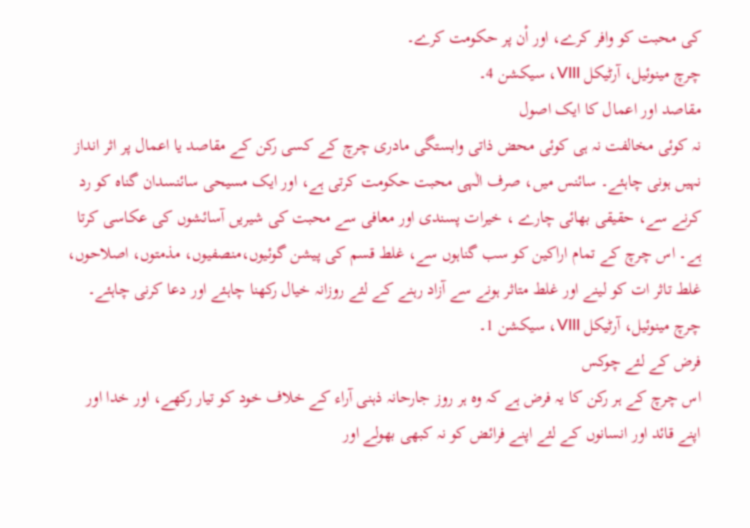کی محبت کو وافر کرے، اور اْن پر حکومت کرے۔
چرچ مینوئیل، آرٹیکل VIII، سیکشن 4۔
مقاصد اور اعمال کا ایک اصول
نہ کوئی مخالفت نہ ہی کوئی محض ذاتی وابستگی مادری چرچ کے کسی رکن کے مقاصد یا اعمال پر اثر انداز نہیں ہونی چاہئے۔ سائنس میں، صرف الٰہی محبت حکومت کرتی ہے، اور ایک مسیحی سائنسدان گناہ کو رد کرنے سے، حقیقی بھائی چارے ، خیرات پسندی اور معافی سے محبت کی شیریں آسائشوں کی عکاسی کرتا ہے۔ اس چرچ کے تمام اراکین کو سب گناہوں سے، غلط قسم کی پیشن گوئیوں،منصفیوں، مذمتوں، اصلاحوں، غلط تاثر ات کو لینے اور غلط متاثر ہونے سے آزاد رہنے کے لئے روزانہ خیال رکھنا چاہئے اور دعا کرنی چاہئے۔
چرچ مینوئیل، آرٹیکل VIII، سیکشن 1۔
فرض کے لئے چوکس
اس چرچ کے ہر رکن کا یہ فرض ہے کہ وہ ہر روز جارحانہ ذہنی آراء کے خلاف خود کو تیار رکھے، اور خدا اور اپنے قائد اور انسانوں کے لئے اپنے فرائض کو نہ کبھی بھولے اور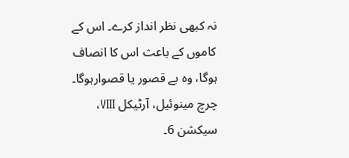نہ کبھی نظر انداز کرے۔ اس کے کاموں کے باعث اس کا انصاف ہوگا، وہ بے قصور یا قصوارہوگا۔
چرچ مینوئیل، آرٹیکل VIII، سیکشن 6۔